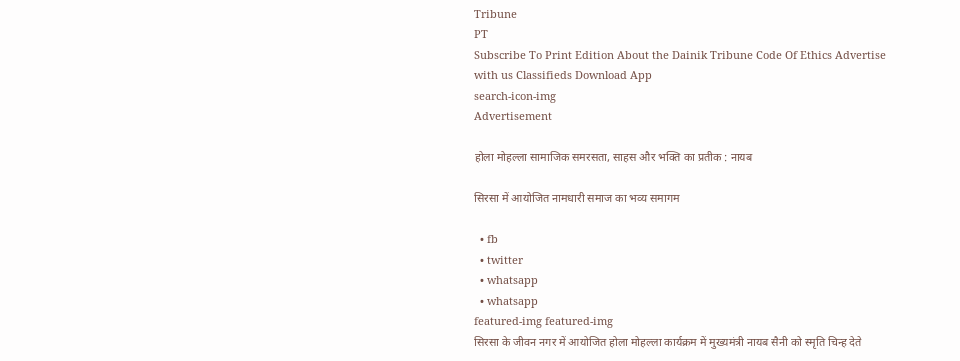Tribune
PT
Subscribe To Print Edition About the Dainik Tribune Code Of Ethics Advertise with us Classifieds Download App
search-icon-img
Advertisement

होला मोहल्ला सामाजिक समरसता, साहस और भक्ति का प्रतीक : नायब

सिरसा में आयोजित नामधारी समाज का भव्य समागम

  • fb
  • twitter
  • whatsapp
  • whatsapp
featured-img featured-img
सिरसा के जीवन नगर में आयोजित होला मोहल्ला कार्यक्रम में मुख्यमंत्री नायब सैनी को स्मृति चिन्ह देते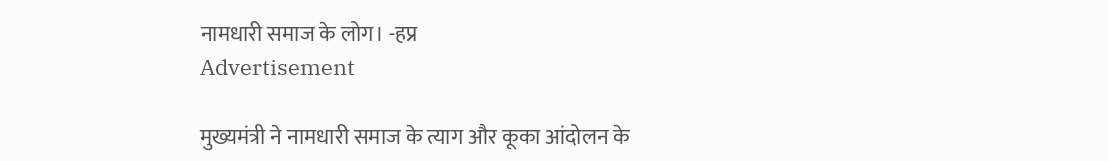नामधारी समाज के लोग। -हप्र
Advertisement

मुख्यमंत्री ने नामधारी समाज के त्याग और कूका आंदोलन के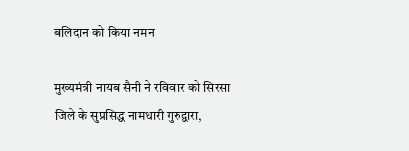बलिदान को किया नमन

मुख्यमंत्री नायब सैनी ने रविवार को सिरसा जिले के सुप्रसिद्ध नामधारी गुरुद्वारा,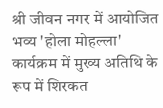श्री जीवन नगर में आयोजित भव्य 'होला मोहल्ला' कार्यक्रम में मुख्य अतिथि के रूप में शिरकत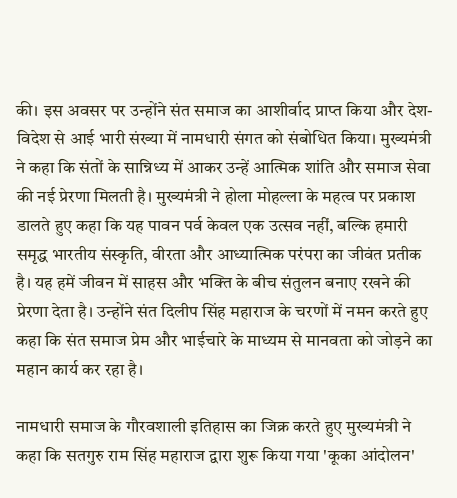की। इस अवसर पर उन्होंने संत समाज का आशीर्वाद प्राप्त किया और देश-विदेश से आई भारी संख्या में नामधारी संगत को संबोधित किया। मुख्यमंत्री ने कहा कि संतों के सान्निध्य में आकर उन्हें आत्मिक शांति और समाज सेवा की नई प्रेरणा मिलती है। मुख्यमंत्री ने होला मोहल्ला के महत्व पर प्रकाश डालते हुए कहा कि यह पावन पर्व केवल एक उत्सव नहीं, बल्कि हमारी समृद्ध भारतीय संस्कृति, वीरता और आध्यात्मिक परंपरा का जीवंत प्रतीक है। यह हमें जीवन में साहस और भक्ति के बीच संतुलन बनाए रखने की प्रेरणा देता है। उन्होंने संत दिलीप सिंह महाराज के चरणों में नमन करते हुए कहा कि संत समाज प्रेम और भाईचारे के माध्यम से मानवता को जोड़ने का महान कार्य कर रहा है।

नामधारी समाज के गौरवशाली इतिहास का जिक्र करते हुए मुख्यमंत्री ने कहा कि सतगुरु राम सिंह महाराज द्वारा शुरू किया गया 'कूका आंदोलन'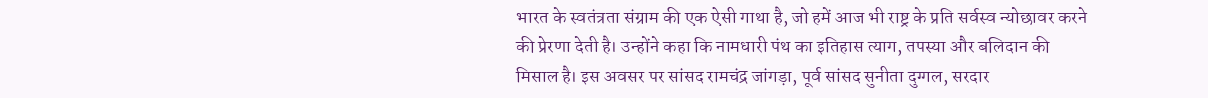भारत के स्वतंत्रता संग्राम की एक ऐसी गाथा है, जो हमें आज भी राष्ट्र के प्रति सर्वस्व न्योछावर करने की प्रेरणा देती है। उन्होंने कहा कि नामधारी पंथ का इतिहास त्याग, तपस्या और बलिदान की मिसाल है। इस अवसर पर सांसद रामचंद्र जांगड़ा, पूर्व सांसद सुनीता दुग्गल, सरदार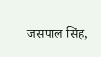जसपाल सिंह,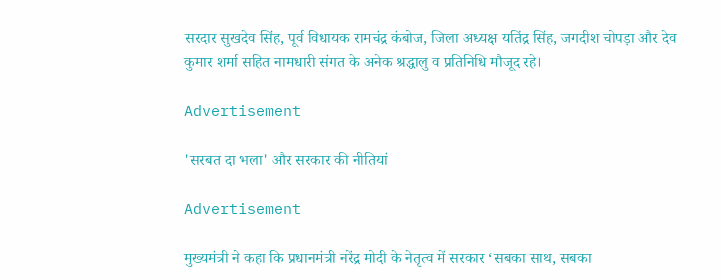सरदार सुखदेव सिंह, पूर्व विधायक रामचंद्र कंबोज, जिला अध्यक्ष यतिंद्र सिंह, जगदीश चोपड़ा और देव कुमार शर्मा सहित नामधारी संगत के अनेक श्रद्धालु व प्रतिनिधि मौजूद रहे।

Advertisement

'सरबत दा भला' और सरकार की नीतियां

Advertisement

मुख्यमंत्री ने कहा कि प्रधानमंत्री नरेंद्र मोदी के नेतृत्व में सरकार ‘सबका साथ, सबका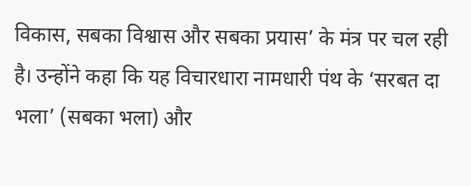विकास, सबका विश्वास और सबका प्रयास’ के मंत्र पर चल रही है। उन्होंने कहा कि यह विचारधारा नामधारी पंथ के ‘सरबत दा भला’ (सबका भला) और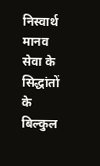निस्वार्थ मानव सेवा के सिद्धांतों के बिल्कुल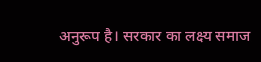अनुरूप है। सरकार का लक्ष्य समाज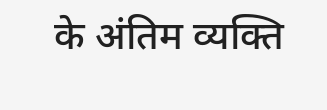के अंतिम व्यक्ति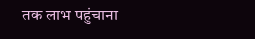तक लाभ पहुंचाना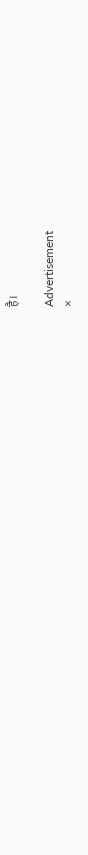है।

Advertisement
×